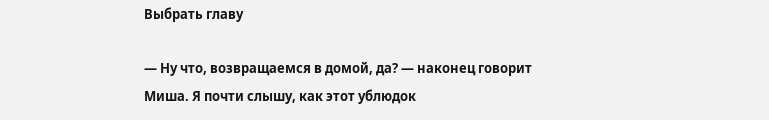Выбрать главу

— Ну что, возвращаемся в домой, да? — наконец говорит Миша. Я почти слышу, как этот ублюдок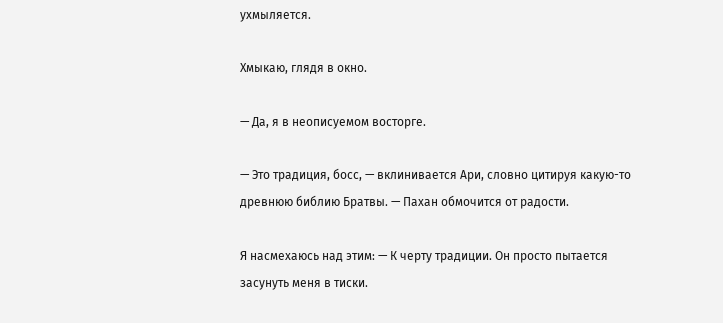ухмыляется.

Хмыкаю, глядя в окно.

— Да, я в неописуемом восторге.

— Это традиция, босс, — вклинивается Ари, словно цитируя какую-то древнюю библию Братвы. — Пахан обмочится от радости.

Я насмехаюсь над этим: — К черту традиции. Он просто пытается засунуть меня в тиски.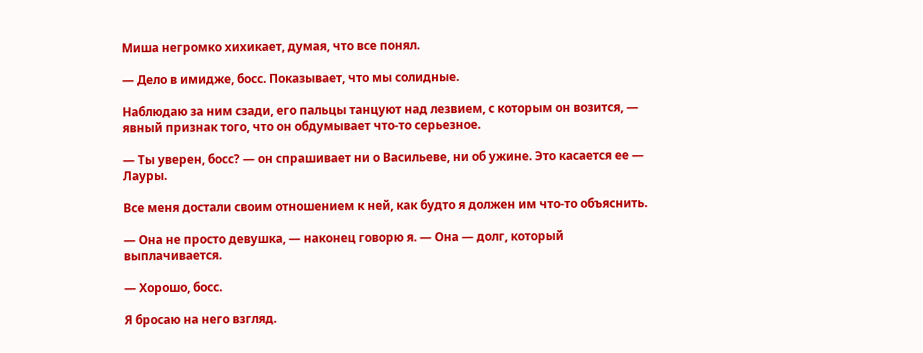Миша негромко хихикает, думая, что все понял.

— Дело в имидже, босс. Показывает, что мы солидные.

Наблюдаю за ним сзади, его пальцы танцуют над лезвием, с которым он возится, — явный признак того, что он обдумывает что-то серьезное.

— Ты уверен, босс? — он спрашивает ни о Васильеве, ни об ужине. Это касается ее — Лауры.

Все меня достали своим отношением к ней, как будто я должен им что-то объяснить.

— Она не просто девушка, — наконец говорю я. — Она — долг, который выплачивается.

— Хорошо, босс.

Я бросаю на него взгляд.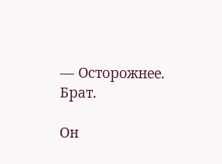— Осторожнее. Брат.

Он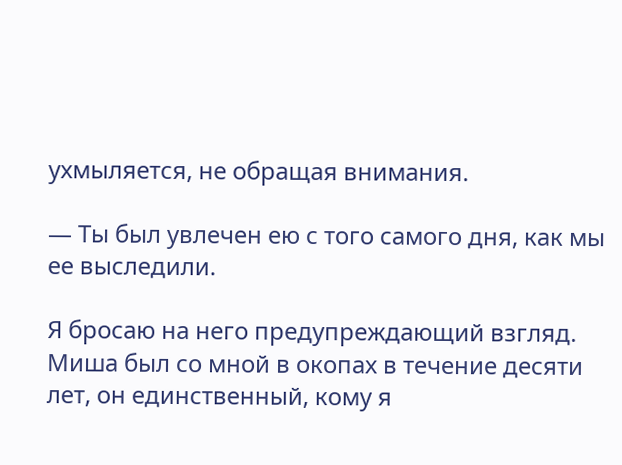ухмыляется, не обращая внимания.

— Ты был увлечен ею с того самого дня, как мы ее выследили.

Я бросаю на него предупреждающий взгляд. Миша был со мной в окопах в течение десяти лет, он единственный, кому я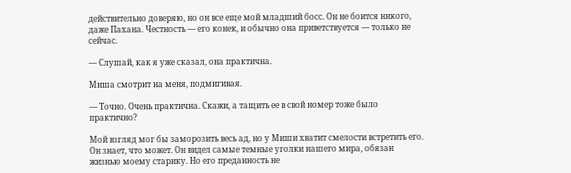действительно доверяю, но он все еще мой младший босс. Он не боится никого, даже Пахана. Честность — его конек, и обычно она приветствуется — только не сейчас.

— Слушай, как я уже сказал, она практична.

Миша смотрит на меня, подмигивая.

— Точно. Очень практична. Скажи, а тащить ее в свой номер тоже было практично?

Мой взгляд мог бы заморозить весь ад, но у Миши хватит смелости встретить его. Он знает, что может. Он видел самые темные уголки нашего мира, обязан жизнью моему старику. Но его преданность не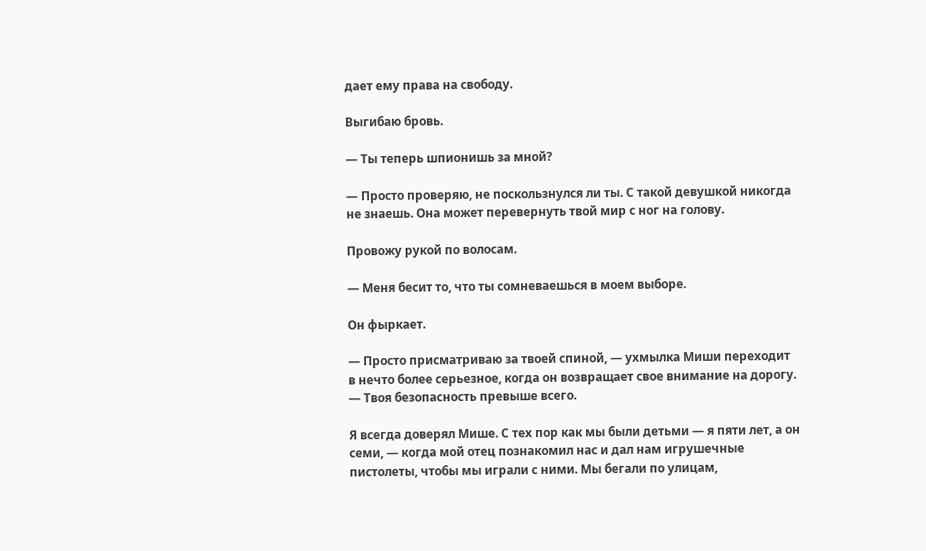дает ему права на свободу.

Выгибаю бровь.

— Ты теперь шпионишь за мной?

— Просто проверяю, не поскользнулся ли ты. С такой девушкой никогда не знаешь. Она может перевернуть твой мир с ног на голову.

Провожу рукой по волосам.

— Меня бесит то, что ты сомневаешься в моем выборе.

Он фыркает.

— Просто присматриваю за твоей спиной, — ухмылка Миши переходит в нечто более серьезное, когда он возвращает свое внимание на дорогу. — Твоя безопасность превыше всего.

Я всегда доверял Мише. С тех пор как мы были детьми — я пяти лет, а он семи, — когда мой отец познакомил нас и дал нам игрушечные пистолеты, чтобы мы играли с ними. Мы бегали по улицам,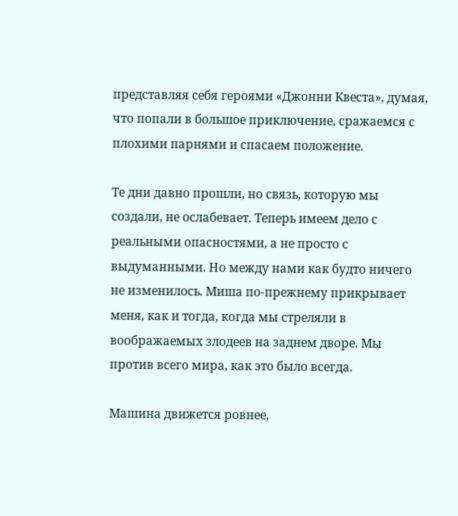представляя себя героями «Джонни Квеста», думая, что попали в большое приключение, сражаемся с плохими парнями и спасаем положение.

Те дни давно прошли, но связь, которую мы создали, не ослабевает. Теперь имеем дело с реальными опасностями, а не просто с выдуманными. Но между нами как будто ничего не изменилось. Миша по-прежнему прикрывает меня, как и тогда, когда мы стреляли в воображаемых злодеев на заднем дворе. Мы против всего мира, как это было всегда.

Машина движется ровнее,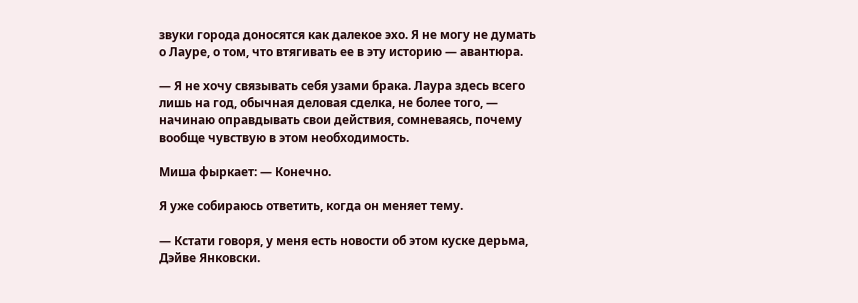звуки города доносятся как далекое эхо. Я не могу не думать о Лауре, о том, что втягивать ее в эту историю — авантюра.

— Я не хочу связывать себя узами брака. Лаура здесь всего лишь на год, обычная деловая сделка, не более того, — начинаю оправдывать свои действия, сомневаясь, почему вообще чувствую в этом необходимость.

Миша фыркает: — Конечно.

Я уже собираюсь ответить, когда он меняет тему.

— Кстати говоря, у меня есть новости об этом куске дерьма, Дэйве Янковски.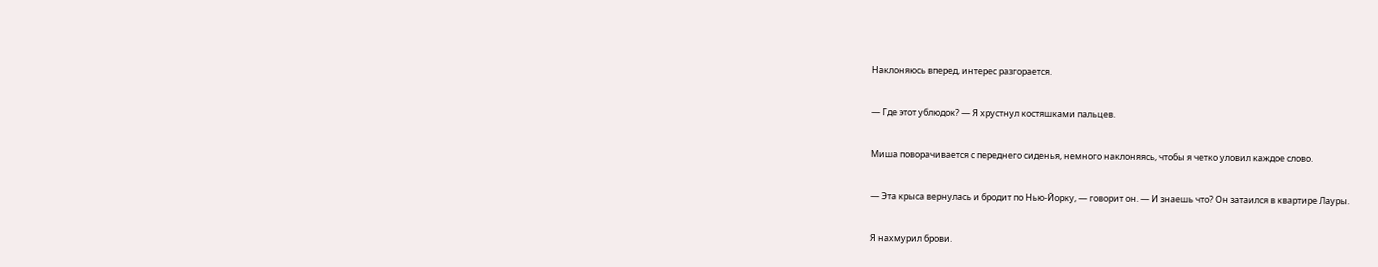Наклоняюсь вперед, интерес разгорается.

— Где этот ублюдок? — Я хрустнул костяшками пальцев.

Миша поворачивается с переднего сиденья, немного наклоняясь, чтобы я четко уловил каждое слово.

— Эта крыса вернулась и бродит по Нью-Йорку, — говорит он. — И знаешь что? Он затаился в квартире Лауры.

Я нахмурил брови.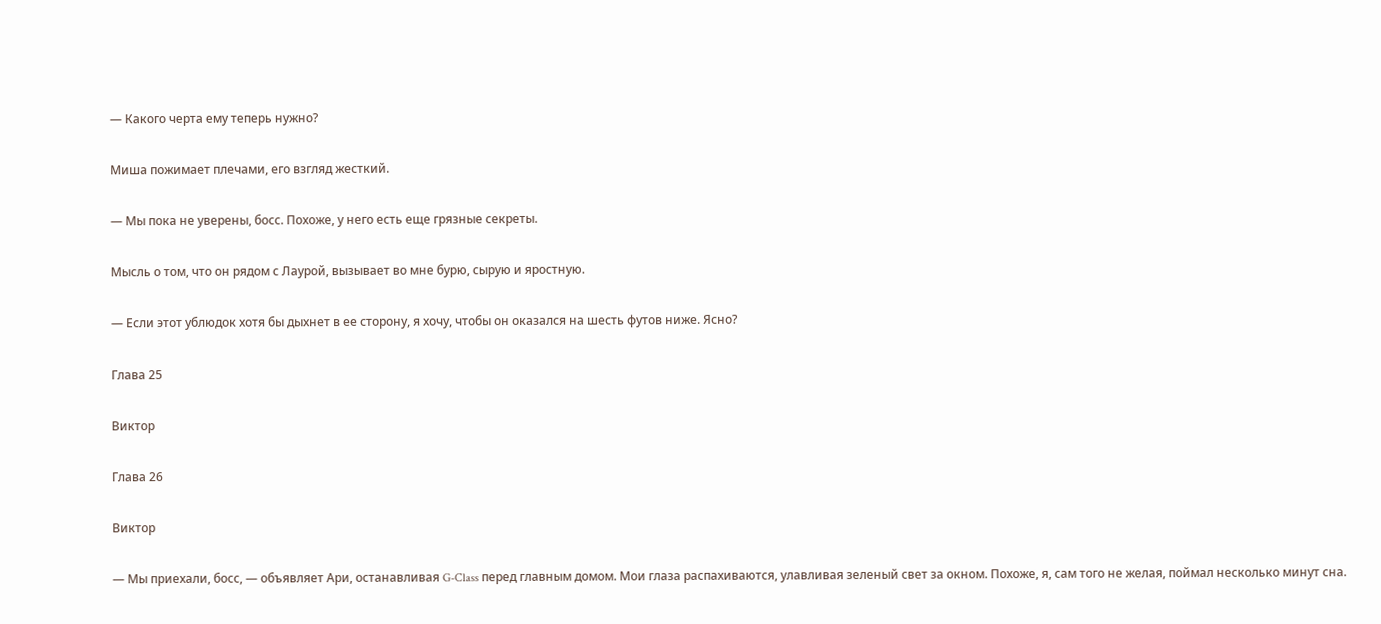— Какого черта ему теперь нужно?

Миша пожимает плечами, его взгляд жесткий.

— Мы пока не уверены, босс. Похоже, у него есть еще грязные секреты.

Мысль о том, что он рядом с Лаурой, вызывает во мне бурю, сырую и яростную.

— Если этот ублюдок хотя бы дыхнет в ее сторону, я хочу, чтобы он оказался на шесть футов ниже. Ясно?

Глава 25

Виктор

Глава 26

Виктор

— Мы приехали, босс, — объявляет Ари, останавливая G-Class перед главным домом. Мои глаза распахиваются, улавливая зеленый свет за окном. Похоже, я, сам того не желая, поймал несколько минут сна.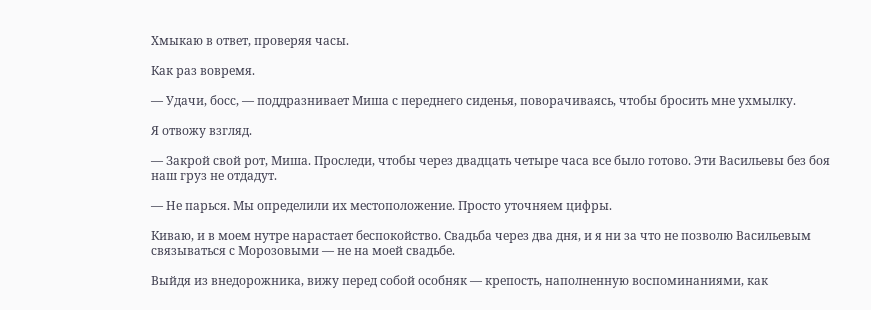Хмыкаю в ответ, проверяя часы.

Как раз вовремя.

— Удачи, босс, — поддразнивает Миша с переднего сиденья, поворачиваясь, чтобы бросить мне ухмылку.

Я отвожу взгляд.

— Закрой свой рот, Миша. Проследи, чтобы через двадцать четыре часа все было готово. Эти Васильевы без боя наш груз не отдадут.

— Не парься. Мы определили их местоположение. Просто уточняем цифры.

Киваю, и в моем нутре нарастает беспокойство. Свадьба через два дня, и я ни за что не позволю Васильевым связываться с Морозовыми — не на моей свадьбе.

Выйдя из внедорожника, вижу перед собой особняк — крепость, наполненную воспоминаниями, как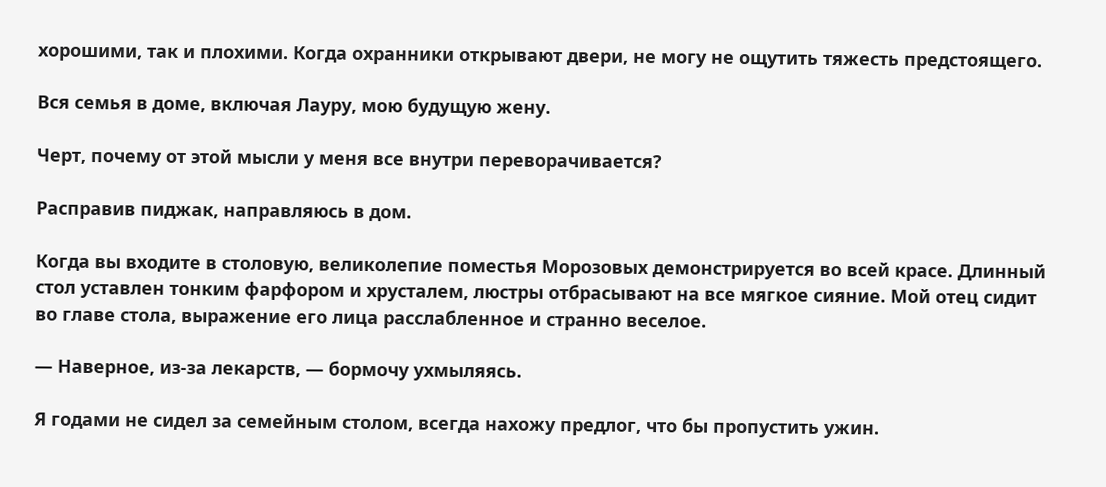хорошими, так и плохими. Когда охранники открывают двери, не могу не ощутить тяжесть предстоящего.

Вся семья в доме, включая Лауру, мою будущую жену.

Черт, почему от этой мысли у меня все внутри переворачивается?

Расправив пиджак, направляюсь в дом.

Когда вы входите в столовую, великолепие поместья Морозовых демонстрируется во всей красе. Длинный стол уставлен тонким фарфором и хрусталем, люстры отбрасывают на все мягкое сияние. Мой отец сидит во главе стола, выражение его лица расслабленное и странно веселое.

— Наверное, из-за лекарств, — бормочу ухмыляясь.

Я годами не сидел за семейным столом, всегда нахожу предлог, что бы пропустить ужин.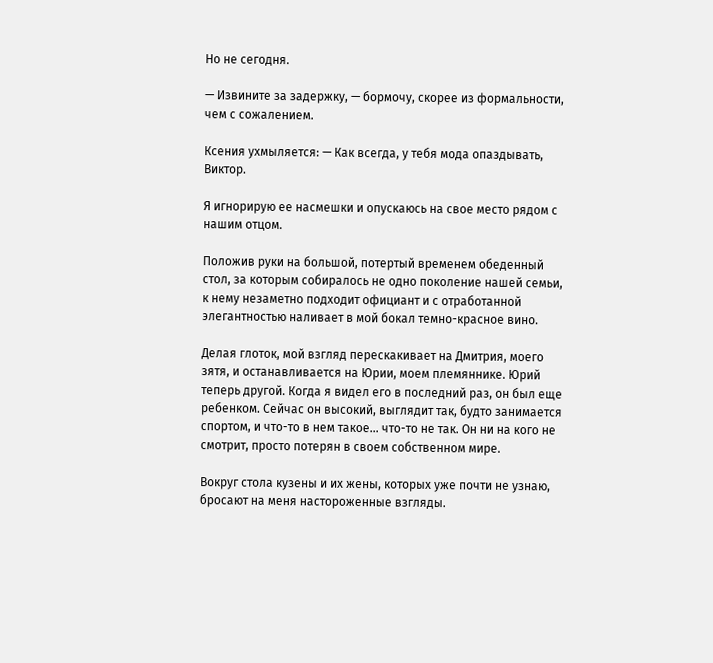Но не сегодня.

— Извините за задержку, — бормочу, скорее из формальности, чем с сожалением.

Ксения ухмыляется: — Как всегда, у тебя мода опаздывать, Виктор.

Я игнорирую ее насмешки и опускаюсь на свое место рядом с нашим отцом.

Положив руки на большой, потертый временем обеденный стол, за которым собиралось не одно поколение нашей семьи, к нему незаметно подходит официант и с отработанной элегантностью наливает в мой бокал темно-красное вино.

Делая глоток, мой взгляд перескакивает на Дмитрия, моего зятя, и останавливается на Юрии, моем племяннике. Юрий теперь другой. Когда я видел его в последний раз, он был еще ребенком. Сейчас он высокий, выглядит так, будто занимается спортом, и что-то в нем такое… что-то не так. Он ни на кого не смотрит, просто потерян в своем собственном мире.

Вокруг стола кузены и их жены, которых уже почти не узнаю, бросают на меня настороженные взгляды.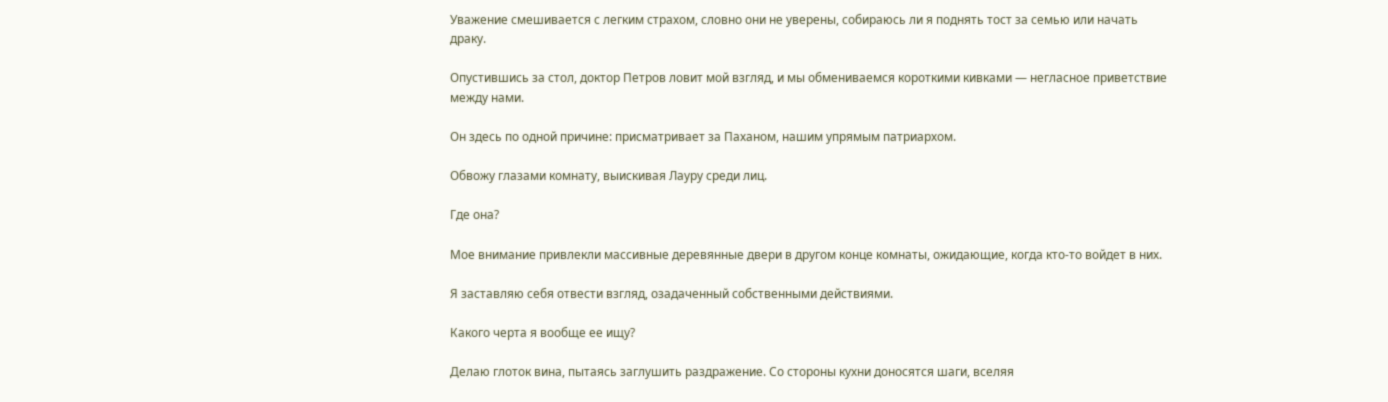Уважение смешивается с легким страхом, словно они не уверены, собираюсь ли я поднять тост за семью или начать драку.

Опустившись за стол, доктор Петров ловит мой взгляд, и мы обмениваемся короткими кивками — негласное приветствие между нами.

Он здесь по одной причине: присматривает за Паханом, нашим упрямым патриархом.

Обвожу глазами комнату, выискивая Лауру среди лиц.

Где она?

Мое внимание привлекли массивные деревянные двери в другом конце комнаты, ожидающие, когда кто-то войдет в них.

Я заставляю себя отвести взгляд, озадаченный собственными действиями.

Какого черта я вообще ее ищу?

Делаю глоток вина, пытаясь заглушить раздражение. Со стороны кухни доносятся шаги, вселяя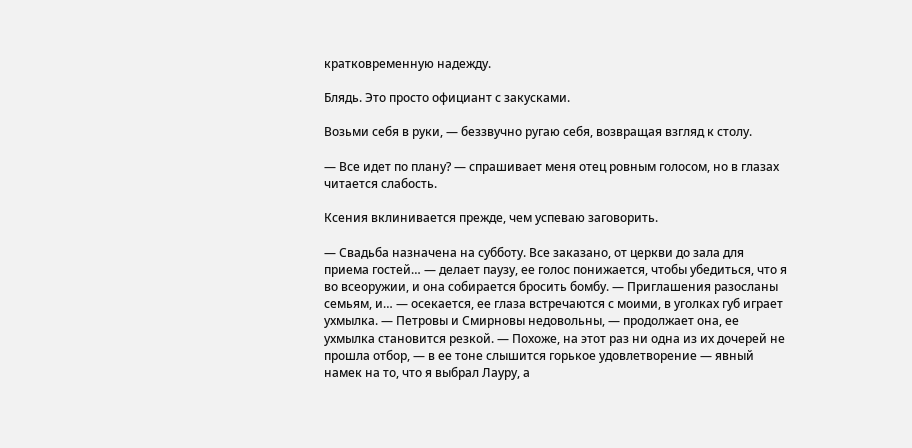кратковременную надежду.

Блядь. Это просто официант с закусками.

Возьми себя в руки, — беззвучно ругаю себя, возвращая взгляд к столу.

— Все идет по плану? — спрашивает меня отец ровным голосом, но в глазах читается слабость.

Ксения вклинивается прежде, чем успеваю заговорить.

— Свадьба назначена на субботу. Все заказано, от церкви до зала для приема гостей… — делает паузу, ее голос понижается, чтобы убедиться, что я во всеоружии, и она собирается бросить бомбу. — Приглашения разосланы семьям, и… — осекается, ее глаза встречаются с моими, в уголках губ играет ухмылка. — Петровы и Смирновы недовольны, — продолжает она, ее ухмылка становится резкой. — Похоже, на этот раз ни одна из их дочерей не прошла отбор, — в ее тоне слышится горькое удовлетворение — явный намек на то, что я выбрал Лауру, а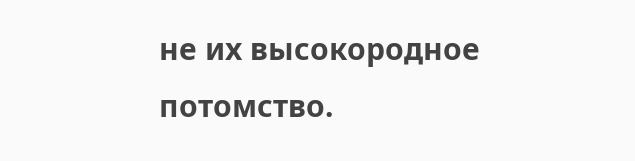не их высокородное потомство.